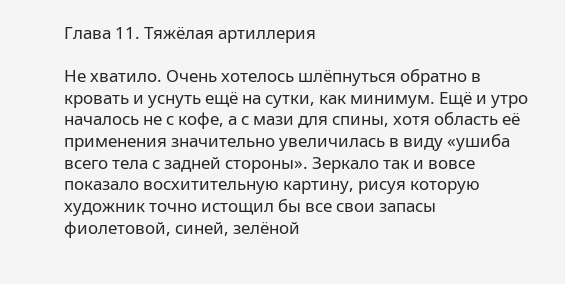Глава 11. Тяжёлая артиллерия

Не хватило. Очень хотелось шлёпнуться обратно в кровать и уснуть ещё на сутки, как минимум. Ещё и утро началось не с кофе, а с мази для спины, хотя область её применения значительно увеличилась в виду «ушиба всего тела с задней стороны». Зеркало так и вовсе показало восхитительную картину, рисуя которую художник точно истощил бы все свои запасы фиолетовой, синей, зелёной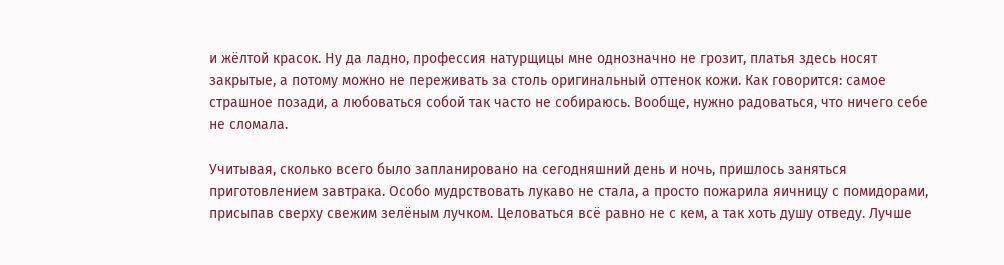и жёлтой красок. Ну да ладно, профессия натурщицы мне однозначно не грозит, платья здесь носят закрытые, а потому можно не переживать за столь оригинальный оттенок кожи. Как говорится: самое страшное позади, а любоваться собой так часто не собираюсь. Вообще, нужно радоваться, что ничего себе не сломала.

Учитывая, сколько всего было запланировано на сегодняшний день и ночь, пришлось заняться приготовлением завтрака. Особо мудрствовать лукаво не стала, а просто пожарила яичницу с помидорами, присыпав сверху свежим зелёным лучком. Целоваться всё равно не с кем, а так хоть душу отведу. Лучше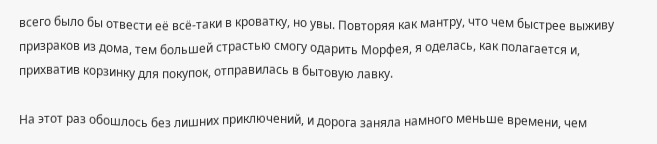всего было бы отвести её всё-таки в кроватку, но увы. Повторяя как мантру, что чем быстрее выживу призраков из дома, тем большей страстью смогу одарить Морфея, я оделась, как полагается и, прихватив корзинку для покупок, отправилась в бытовую лавку.

На этот раз обошлось без лишних приключений, и дорога заняла намного меньше времени, чем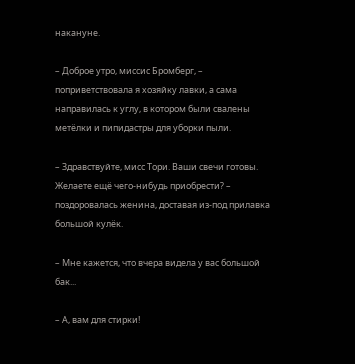накануне.

– Доброе утро, миссис Бромберг, – поприветствовала я хозяйку лавки, а сама направилась к углу, в котором были свалены метёлки и пипидастры для уборки пыли.

– Здравствуйте, мисс Тори. Ваши свечи готовы. Желаете ещё чего-нибудь приобрести? – поздоровалась женина, доставая из-под прилавка большой кулёк.

– Мне кажется, что вчера видела у вас большой бак...

– А, вам для стирки!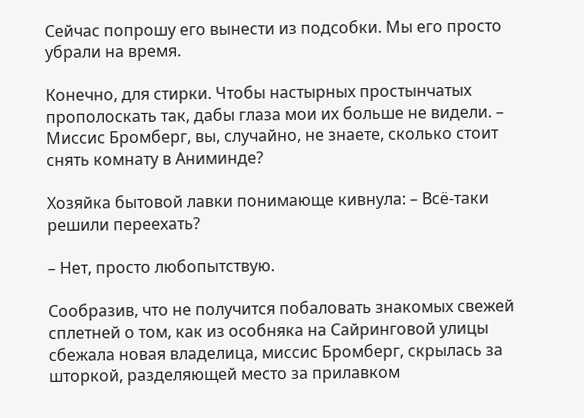Сейчас попрошу его вынести из подсобки. Мы его просто убрали на время.

Конечно, для стирки. Чтобы настырных простынчатых прополоскать так, дабы глаза мои их больше не видели. – Миссис Бромберг, вы, случайно, не знаете, сколько стоит снять комнату в Аниминде?

Хозяйка бытовой лавки понимающе кивнула: – Всё-таки решили переехать?

– Нет, просто любопытствую.

Сообразив, что не получится побаловать знакомых свежей сплетней о том, как из особняка на Сайринговой улицы сбежала новая владелица, миссис Бромберг, скрылась за шторкой, разделяющей место за прилавком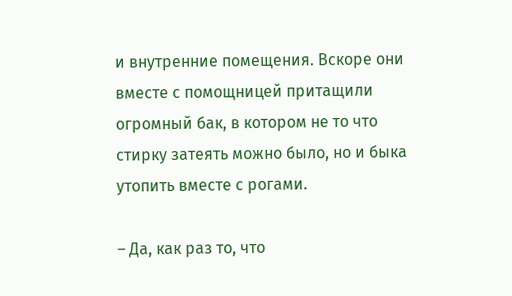и внутренние помещения. Вскоре они вместе с помощницей притащили огромный бак, в котором не то что стирку затеять можно было, но и быка утопить вместе с рогами.

– Да, как раз то, что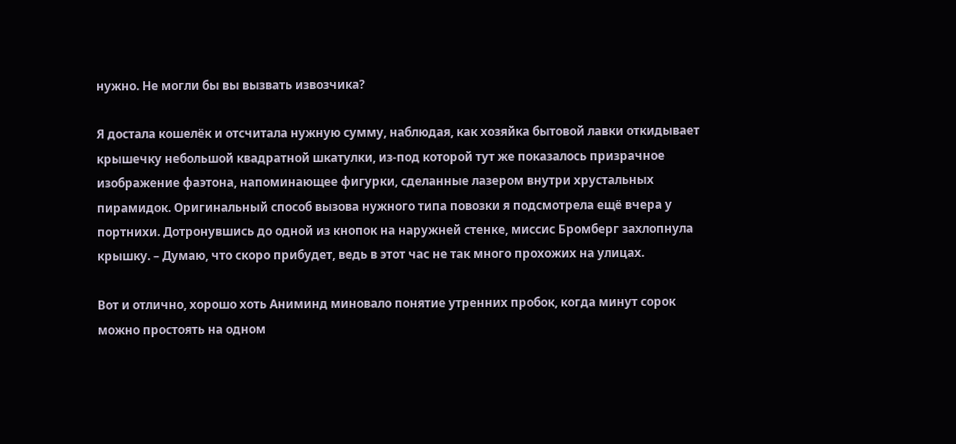нужно. Не могли бы вы вызвать извозчика?

Я достала кошелёк и отсчитала нужную сумму, наблюдая, как хозяйка бытовой лавки откидывает крышечку небольшой квадратной шкатулки, из-под которой тут же показалось призрачное изображение фаэтона, напоминающее фигурки, сделанные лазером внутри хрустальных пирамидок. Оригинальный способ вызова нужного типа повозки я подсмотрела ещё вчера у портнихи. Дотронувшись до одной из кнопок на наружней стенке, миссис Бромберг захлопнула крышку. – Думаю, что скоро прибудет, ведь в этот час не так много прохожих на улицах.

Вот и отлично, хорошо хоть Аниминд миновало понятие утренних пробок, когда минут сорок можно простоять на одном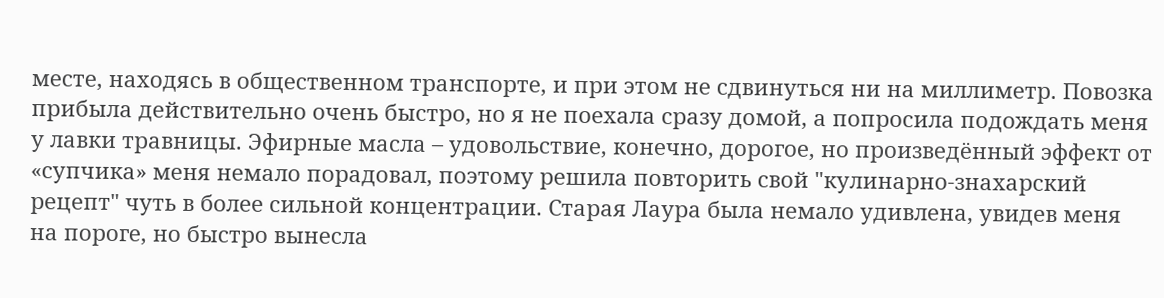месте, находясь в общественном транспорте, и при этом не сдвинуться ни на миллиметр. Повозка прибыла действительно очень быстро, но я не поехала сразу домой, а попросила подождать меня у лавки травницы. Эфирные масла – удовольствие, конечно, дорогое, но произведённый эффект от «супчика» меня немало порадовал, поэтому решила повторить свой "кулинарно-знахарский рецепт" чуть в более сильной концентрации. Старая Лаура была немало удивлена, увидев меня на пороге, но быстро вынесла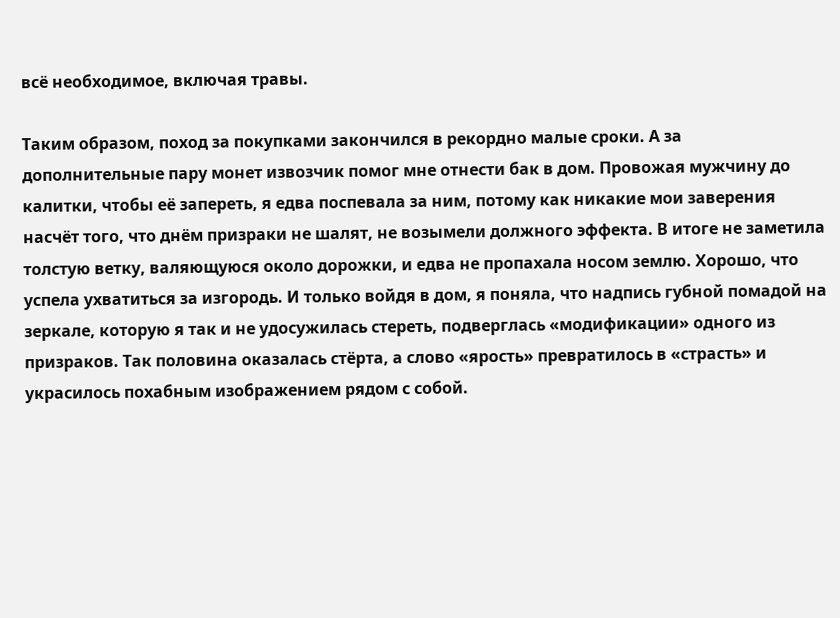всё необходимое, включая травы.

Таким образом, поход за покупками закончился в рекордно малые сроки. А за дополнительные пару монет извозчик помог мне отнести бак в дом. Провожая мужчину до калитки, чтобы её запереть, я едва поспевала за ним, потому как никакие мои заверения насчёт того, что днём призраки не шалят, не возымели должного эффекта. В итоге не заметила толстую ветку, валяющуюся около дорожки, и едва не пропахала носом землю. Хорошо, что успела ухватиться за изгородь. И только войдя в дом, я поняла, что надпись губной помадой на зеркале, которую я так и не удосужилась стереть, подверглась «модификации» одного из призраков. Так половина оказалась стёрта, а слово «ярость» превратилось в «страсть» и украсилось похабным изображением рядом с собой.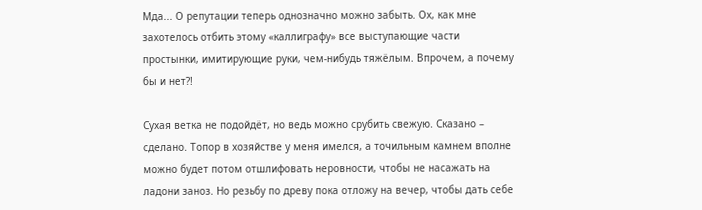Мда... О репутации теперь однозначно можно забыть. Ох, как мне захотелось отбить этому «каллиграфу» все выступающие части простынки, имитирующие руки, чем-нибудь тяжёлым. Впрочем, а почему бы и нет?!

Сухая ветка не подойдёт, но ведь можно срубить свежую. Сказано – сделано. Топор в хозяйстве у меня имелся, а точильным камнем вполне можно будет потом отшлифовать неровности, чтобы не насажать на ладони заноз. Но резьбу по древу пока отложу на вечер, чтобы дать себе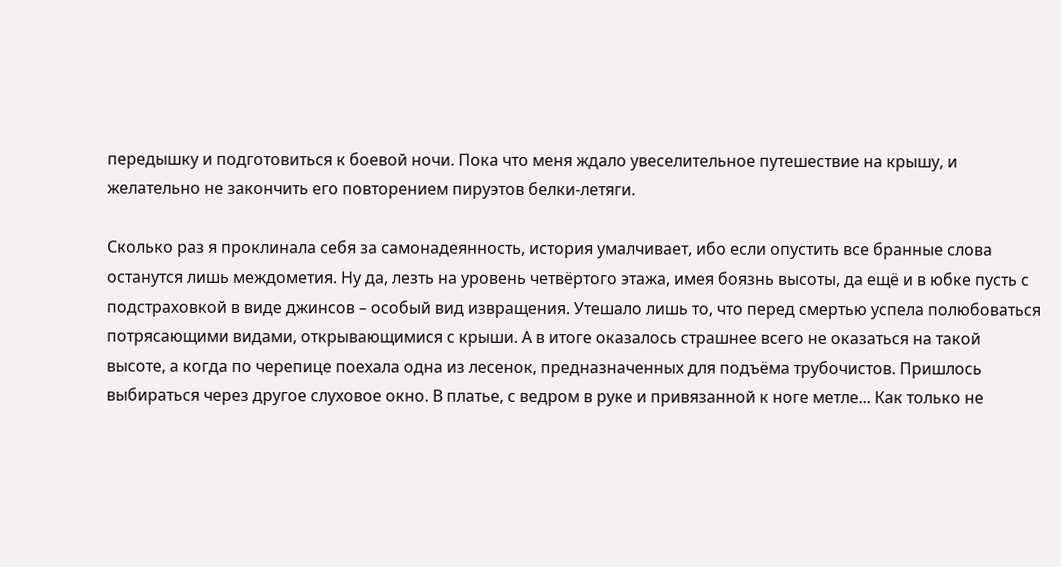передышку и подготовиться к боевой ночи. Пока что меня ждало увеселительное путешествие на крышу, и желательно не закончить его повторением пируэтов белки-летяги.

Сколько раз я проклинала себя за самонадеянность, история умалчивает, ибо если опустить все бранные слова останутся лишь междометия. Ну да, лезть на уровень четвёртого этажа, имея боязнь высоты, да ещё и в юбке пусть с подстраховкой в виде джинсов – особый вид извращения. Утешало лишь то, что перед смертью успела полюбоваться потрясающими видами, открывающимися с крыши. А в итоге оказалось страшнее всего не оказаться на такой высоте, а когда по черепице поехала одна из лесенок, предназначенных для подъёма трубочистов. Пришлось выбираться через другое слуховое окно. В платье, с ведром в руке и привязанной к ноге метле... Как только не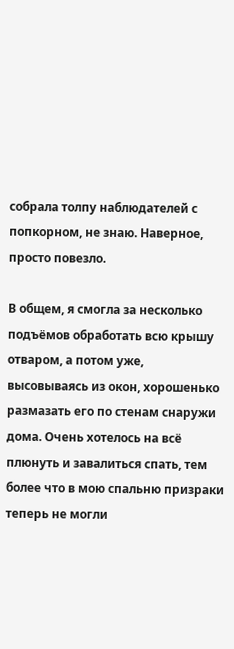собрала толпу наблюдателей с попкорном, не знаю. Наверное, просто повезло.

В общем, я смогла за несколько подъёмов обработать всю крышу отваром, а потом уже, высовываясь из окон, хорошенько размазать его по стенам снаружи дома. Очень хотелось на всё плюнуть и завалиться спать, тем более что в мою спальню призраки теперь не могли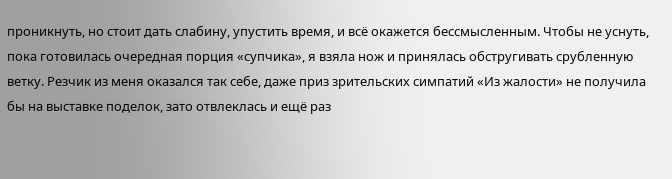проникнуть, но стоит дать слабину, упустить время, и всё окажется бессмысленным. Чтобы не уснуть, пока готовилась очередная порция «супчика», я взяла нож и принялась обстругивать срубленную ветку. Резчик из меня оказался так себе, даже приз зрительских симпатий «Из жалости» не получила бы на выставке поделок, зато отвлеклась и ещё раз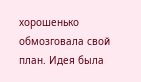хорошенько обмозговала свой план. Идея была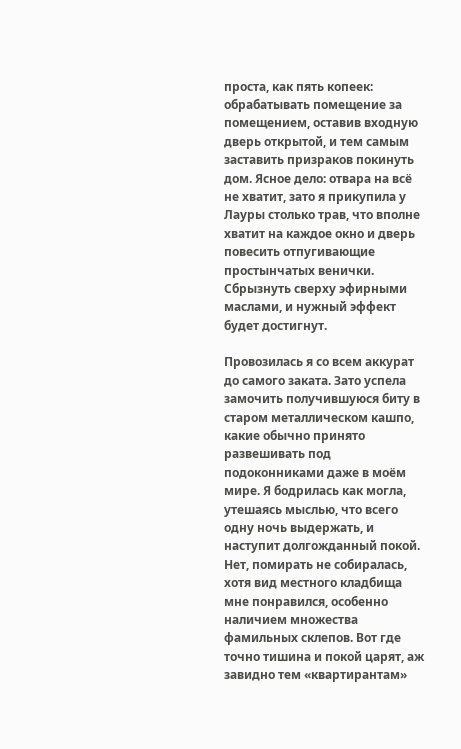проста, как пять копеек: обрабатывать помещение за помещением, оставив входную дверь открытой, и тем самым заставить призраков покинуть дом. Ясное дело: отвара на всё не хватит, зато я прикупила у Лауры столько трав, что вполне хватит на каждое окно и дверь повесить отпугивающие простынчатых венички. Сбрызнуть сверху эфирными маслами, и нужный эффект будет достигнут.

Провозилась я со всем аккурат до самого заката. Зато успела замочить получившуюся биту в старом металлическом кашпо, какие обычно принято развешивать под подоконниками даже в моём мире. Я бодрилась как могла, утешаясь мыслью, что всего одну ночь выдержать, и наступит долгожданный покой. Нет, помирать не собиралась, хотя вид местного кладбища мне понравился, особенно наличием множества фамильных склепов. Вот где точно тишина и покой царят, аж завидно тем «квартирантам»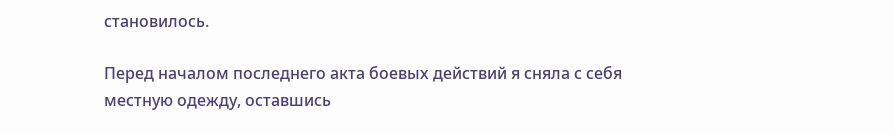становилось.

Перед началом последнего акта боевых действий я сняла с себя местную одежду, оставшись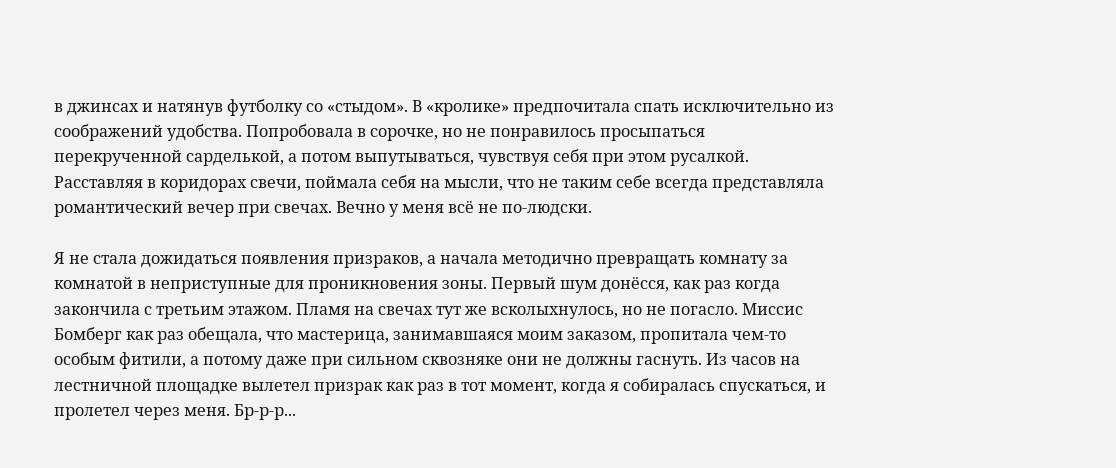в джинсах и натянув футболку со «стыдом». В «кролике» предпочитала спать исключительно из соображений удобства. Попробовала в сорочке, но не понравилось просыпаться перекрученной сарделькой, а потом выпутываться, чувствуя себя при этом русалкой. Расставляя в коридорах свечи, поймала себя на мысли, что не таким себе всегда представляла романтический вечер при свечах. Вечно у меня всё не по-людски.

Я не стала дожидаться появления призраков, а начала методично превращать комнату за комнатой в неприступные для проникновения зоны. Первый шум донёсся, как раз когда закончила с третьим этажом. Пламя на свечах тут же всколыхнулось, но не погасло. Миссис Бомберг как раз обещала, что мастерица, занимавшаяся моим заказом, пропитала чем-то особым фитили, а потому даже при сильном сквозняке они не должны гаснуть. Из часов на лестничной площадке вылетел призрак как раз в тот момент, когда я собиралась спускаться, и пролетел через меня. Бр-р-р...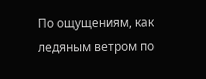По ощущениям, как ледяным ветром по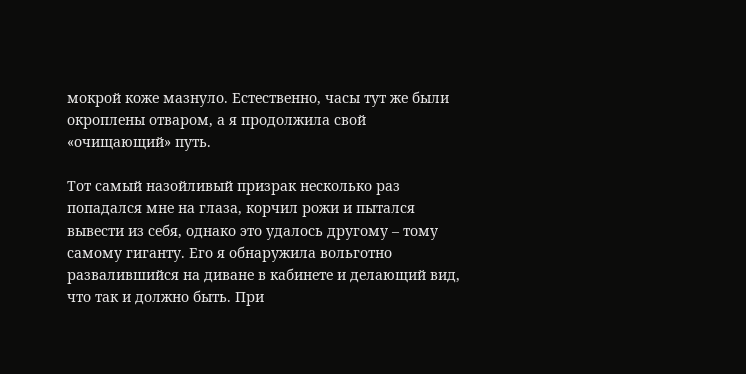мокрой коже мазнуло. Естественно, часы тут же были окроплены отваром, а я продолжила свой «очищающий» путь.

Тот самый назойливый призрак несколько раз попадался мне на глаза, корчил рожи и пытался вывести из себя, однако это удалось другому – тому самому гиганту. Его я обнаружила вольготно развалившийся на диване в кабинете и делающий вид, что так и должно быть. При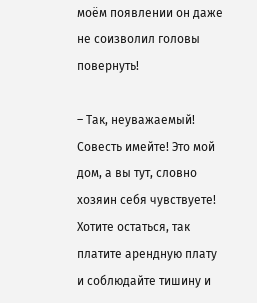моём появлении он даже не соизволил головы повернуть!

– Так, неуважаемый! Совесть имейте! Это мой дом, а вы тут, словно хозяин себя чувствуете! Хотите остаться, так платите арендную плату и соблюдайте тишину и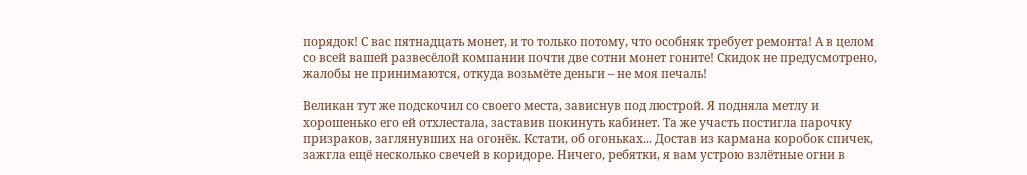порядок! С вас пятнадцать монет, и то только потому, что особняк требует ремонта! А в целом со всей вашей развесёлой компании почти две сотни монет гоните! Скидок не предусмотрено, жалобы не принимаются, откуда возьмёте деньги – не моя печаль!

Великан тут же подскочил со своего места, зависнув под люстрой. Я подняла метлу и хорошенько его ей отхлестала, заставив покинуть кабинет. Та же участь постигла парочку призраков, заглянувших на огонёк. Кстати, об огоньках... Достав из кармана коробок спичек, зажгла ещё несколько свечей в коридоре. Ничего, ребятки, я вам устрою взлётные огни в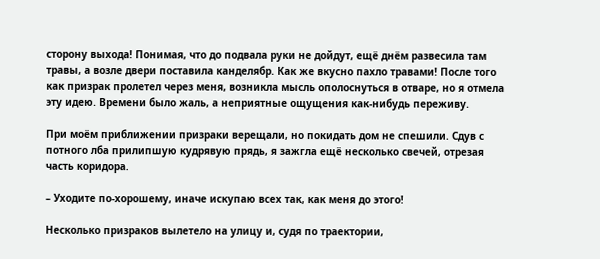сторону выхода! Понимая, что до подвала руки не дойдут, ещё днём развесила там травы, а возле двери поставила канделябр. Как же вкусно пахло травами! После того как призрак пролетел через меня, возникла мысль ополоснуться в отваре, но я отмела эту идею. Времени было жаль, а неприятные ощущения как-нибудь переживу.

При моём приближении призраки верещали, но покидать дом не спешили. Сдув с потного лба прилипшую кудрявую прядь, я зажгла ещё несколько свечей, отрезая часть коридора.

– Уходите по-хорошему, иначе искупаю всех так, как меня до этого!

Несколько призраков вылетело на улицу и, судя по траектории,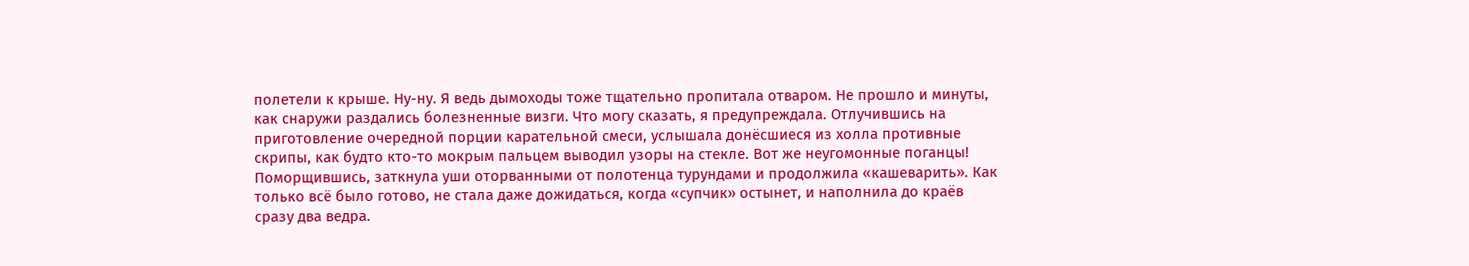полетели к крыше. Ну-ну. Я ведь дымоходы тоже тщательно пропитала отваром. Не прошло и минуты, как снаружи раздались болезненные визги. Что могу сказать, я предупреждала. Отлучившись на приготовление очередной порции карательной смеси, услышала донёсшиеся из холла противные скрипы, как будто кто-то мокрым пальцем выводил узоры на стекле. Вот же неугомонные поганцы! Поморщившись, заткнула уши оторванными от полотенца турундами и продолжила «кашеварить». Как только всё было готово, не стала даже дожидаться, когда «супчик» остынет, и наполнила до краёв сразу два ведра.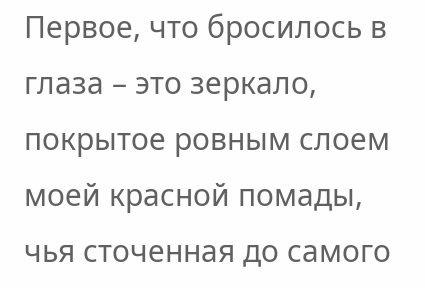Первое, что бросилось в глаза – это зеркало, покрытое ровным слоем моей красной помады, чья сточенная до самого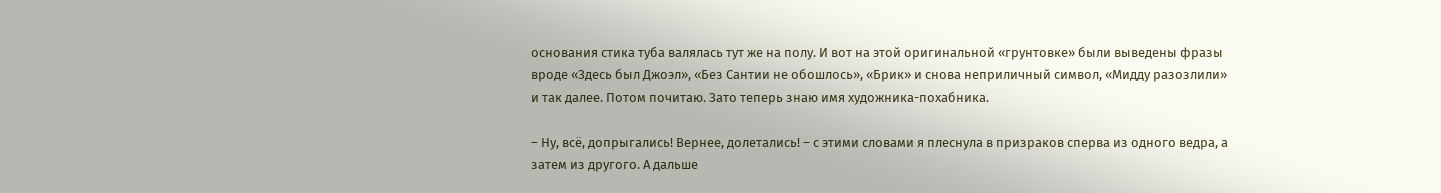основания стика туба валялась тут же на полу. И вот на этой оригинальной «грунтовке» были выведены фразы вроде «Здесь был Джоэл», «Без Сантии не обошлось», «Брик» и снова неприличный символ, «Мидду разозлили» и так далее. Потом почитаю. Зато теперь знаю имя художника-похабника.

– Ну, всё, допрыгались! Вернее, долетались! – с этими словами я плеснула в призраков сперва из одного ведра, а затем из другого. А дальше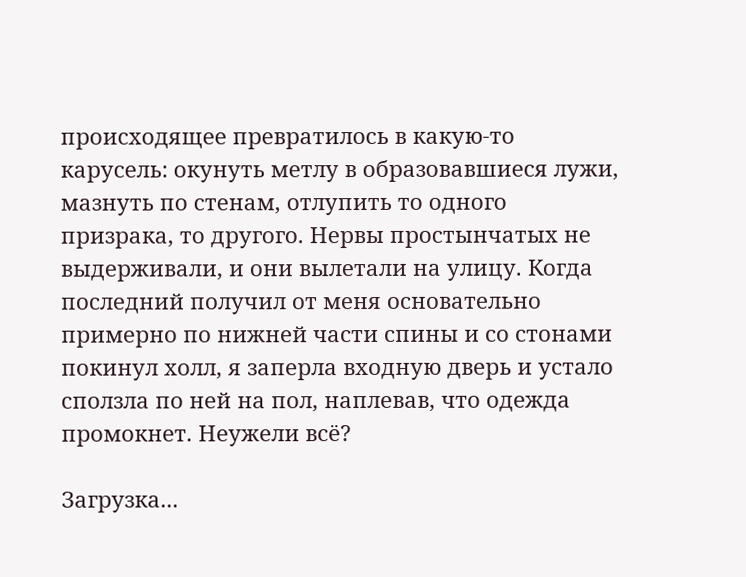происходящее превратилось в какую-то карусель: окунуть метлу в образовавшиеся лужи, мазнуть по стенам, отлупить то одного призрака, то другого. Нервы простынчатых не выдерживали, и они вылетали на улицу. Когда последний получил от меня основательно примерно по нижней части спины и со стонами покинул холл, я заперла входную дверь и устало сползла по ней на пол, наплевав, что одежда промокнет. Неужели всё?

Загрузка...